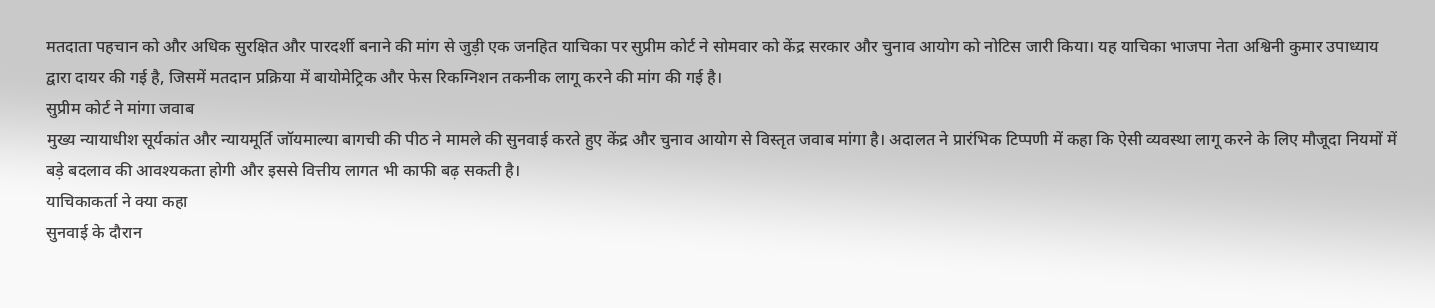मतदाता पहचान को और अधिक सुरक्षित और पारदर्शी बनाने की मांग से जुड़ी एक जनहित याचिका पर सुप्रीम कोर्ट ने सोमवार को केंद्र सरकार और चुनाव आयोग को नोटिस जारी किया। यह याचिका भाजपा नेता अश्विनी कुमार उपाध्याय द्वारा दायर की गई है, जिसमें मतदान प्रक्रिया में बायोमेट्रिक और फेस रिकग्निशन तकनीक लागू करने की मांग की गई है।
सुप्रीम कोर्ट ने मांगा जवाब
मुख्य न्यायाधीश सूर्यकांत और न्यायमूर्ति जॉयमाल्या बागची की पीठ ने मामले की सुनवाई करते हुए केंद्र और चुनाव आयोग से विस्तृत जवाब मांगा है। अदालत ने प्रारंभिक टिप्पणी में कहा कि ऐसी व्यवस्था लागू करने के लिए मौजूदा नियमों में बड़े बदलाव की आवश्यकता होगी और इससे वित्तीय लागत भी काफी बढ़ सकती है।
याचिकाकर्ता ने क्या कहा
सुनवाई के दौरान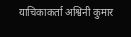याचिकाकर्ता अश्विनी कुमार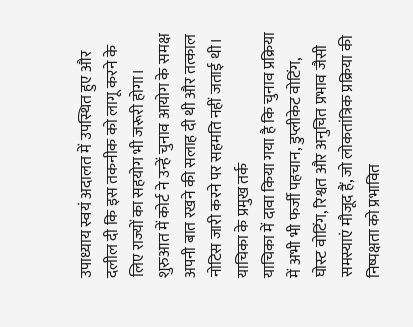उपाध्याय स्वयं अदालत में उपस्थित हुए और दलील दी कि इस तकनीक को लागू करने के लिए राज्यों का सहयोग भी जरूरी होगा। शुरुआत में कोर्ट ने उन्हें चुनाव आयोग के समक्ष अपनी बात रखने की सलाह दी थी और तत्काल नोटिस जारी करने पर सहमति नहीं जताई थी।
याचिका के प्रमुख तर्क
याचिका में दावा किया गया है कि चुनाव प्रक्रिया में अभी भी फर्जी पहचान, डुप्लीकेट वोटिंग, घोस्ट वोटिंग, रिश्वत और अनुचित प्रभाव जैसी समस्याएं मौजूद हैं, जो लोकतांत्रिक प्रक्रिया की निष्पक्षता को प्रभावित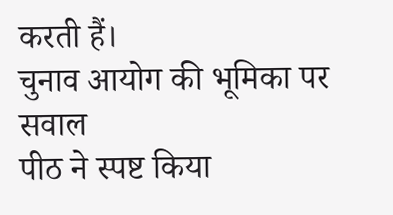करती हैं।
चुनाव आयोग की भूमिका पर सवाल
पीठ ने स्पष्ट किया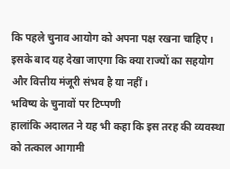कि पहले चुनाव आयोग को अपना पक्ष रखना चाहिए। इसके बाद यह देखा जाएगा कि क्या राज्यों का सहयोग और वित्तीय मंजूरी संभव है या नहीं।
भविष्य के चुनावों पर टिप्पणी
हालांकि अदालत ने यह भी कहा कि इस तरह की व्यवस्था को तत्काल आगामी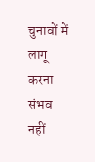चुनावों में लागू करना संभव नहीं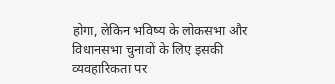होगा, लेकिन भविष्य के लोकसभा और विधानसभा चुनावों के लिए इसकी व्यवहारिकता पर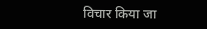विचार किया जा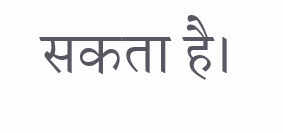सकता है।